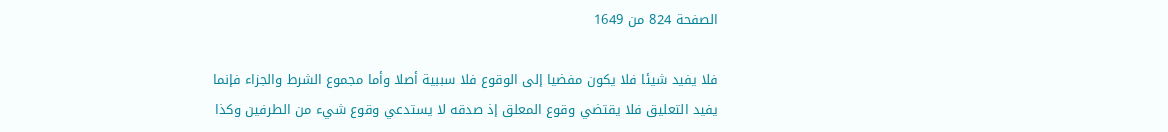الصفحة 824 من 1649

فلا يفيد شيئا فلا يكون مفضيا إلى الوقوع فلا سببية أصلا وأما مجموع الشرط والجزاء فإنما يفيد التعليق فلا يقتضي وقوع المعلق إذ صدقه لا يستدعي وقوع شيء من الطرفين وكذا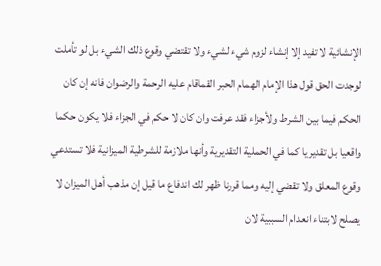الإنشائية لا تفيد إلا إنشاء لزوم شيء لشيء ولا تقتضي وقوع ذلك الشيء بل لو تأملت لوجدت الحق قول هذا الإمام الهمام الحبر القماقام عليه الرحمة والرضوان فانه إن كان الحكم فيما بين الشرط ولأجزاء فقد عرفت وان كان لا حكم في الجزاء فلا يكون حكما واقعيا بل تقديريا كما في الحملية التقديرية وأنها ملازمة للشرطية الميزانية فلا تستدعي وقوع المعلق ولا تقضي إليه ومما قررنا ظهر لك اندفاع ما قيل إن مذهب أهل الميزان لا يصلح لابتناء انعدام السببية لان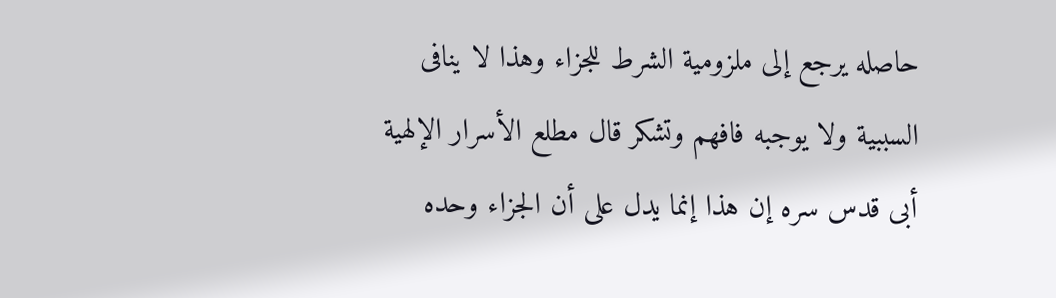حاصله يرجع إلى ملزومية الشرط للجزاء وهذا لا ينافى السببية ولا يوجبه فافهم وتشكر قال مطلع الأسرار الإلهية أبى قدس سره إن هذا إنما يدل على أن الجزاء وحده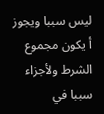ليس سببا ويجوز أ يكون مجموع الشرط ولأجزاء سببا في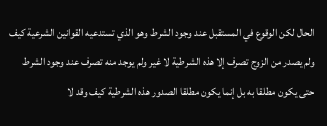الحال لكن الوقوع في المستقبل عند وجود الشرط وهو الذي تستدعيه القوانين الشرعية كيف ولم يصدر من الزوج تصرف إلا هذه الشرطية لا غير ولم يوجد منه تصرف عند وجود الشرط حتى يكون مطلقا به بل إنما يكون مطلقا الصدور هذه الشرطية كيف وقد لا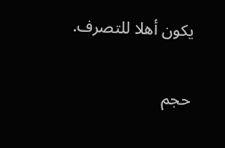يكون أهلا للتصرف.

حجم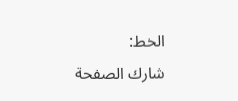الخط:
شارك الصفحة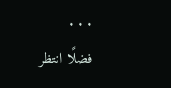. . .
فضلًا انتظر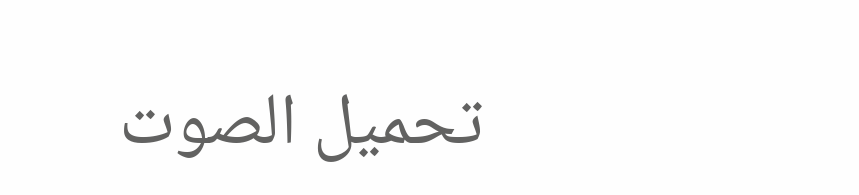تحميل الصوت